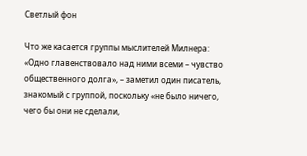Светлый фон

Что же касается группы мыслителей Милнера: «Одно главенствовало над ними всеми – чувство общественного долга», – заметил один писатель, знакомый с группой, поскольку «не было ничего, чего бы они не сделали,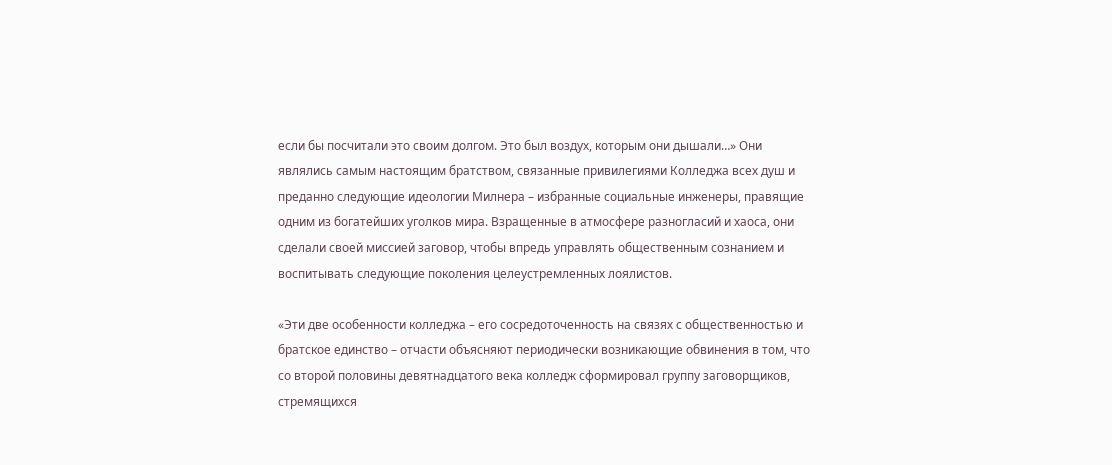если бы посчитали это своим долгом. Это был воздух, которым они дышали…» Они являлись самым настоящим братством, связанные привилегиями Колледжа всех душ и преданно следующие идеологии Милнера – избранные социальные инженеры, правящие одним из богатейших уголков мира. Взращенные в атмосфере разногласий и хаоса, они сделали своей миссией заговор, чтобы впредь управлять общественным сознанием и воспитывать следующие поколения целеустремленных лоялистов.

«Эти две особенности колледжа – его сосредоточенность на связях с общественностью и братское единство – отчасти объясняют периодически возникающие обвинения в том, что со второй половины девятнадцатого века колледж сформировал группу заговорщиков, стремящихся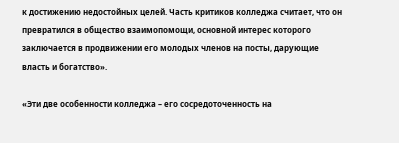к достижению недостойных целей. Часть критиков колледжа считает, что он превратился в общество взаимопомощи, основной интерес которого заключается в продвижении его молодых членов на посты, дарующие власть и богатство».

«Эти две особенности колледжа – его сосредоточенность на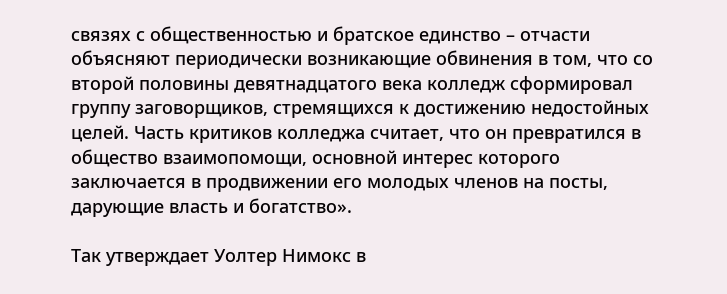связях с общественностью и братское единство – отчасти объясняют периодически возникающие обвинения в том, что со второй половины девятнадцатого века колледж сформировал группу заговорщиков, стремящихся к достижению недостойных целей. Часть критиков колледжа считает, что он превратился в общество взаимопомощи, основной интерес которого заключается в продвижении его молодых членов на посты, дарующие власть и богатство».

Так утверждает Уолтер Нимокс в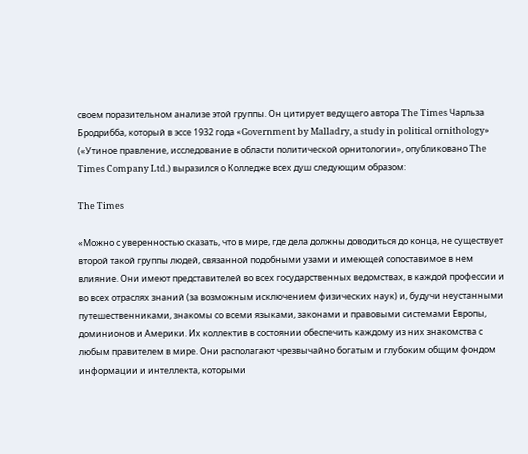своем поразительном анализе этой группы. Он цитирует ведущего автора The Times Чарльза Бродрибба, который в эссе 1932 года «Government by Malladry, a study in political ornithology» («Утиное правление, исследование в области политической орнитологии», опубликовано The Times Company Ltd.) выразился о Колледже всех душ следующим образом:

The Times

«Можно с уверенностью сказать, что в мире, где дела должны доводиться до конца, не существует второй такой группы людей, связанной подобными узами и имеющей сопоставимое в нем влияние. Они имеют представителей во всех государственных ведомствах, в каждой профессии и во всех отраслях знаний (за возможным исключением физических наук) и, будучи неустанными путешественниками, знакомы со всеми языками, законами и правовыми системами Европы, доминионов и Америки. Их коллектив в состоянии обеспечить каждому из них знакомства с любым правителем в мире. Они располагают чрезвычайно богатым и глубоким общим фондом информации и интеллекта, которыми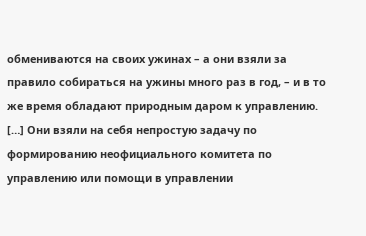обмениваются на своих ужинах – а они взяли за правило собираться на ужины много раз в год, – и в то же время обладают природным даром к управлению. […] Они взяли на себя непростую задачу по формированию неофициального комитета по управлению или помощи в управлении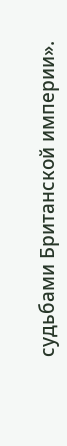судьбами Британской империи».